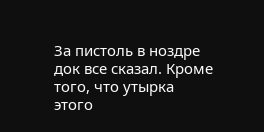За пистоль в ноздре док все сказал. Кроме того, что утырка этого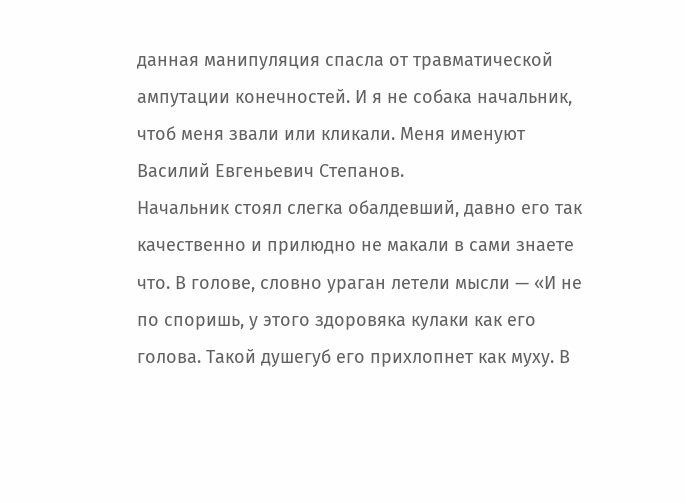данная манипуляция спасла от травматической ампутации конечностей. И я не собака начальник, чтоб меня звали или кликали. Меня именуют Василий Евгеньевич Степанов.
Начальник стоял слегка обалдевший, давно его так качественно и прилюдно не макали в сами знаете что. В голове, словно ураган летели мысли — «И не по споришь, у этого здоровяка кулаки как его голова. Такой душегуб его прихлопнет как муху. В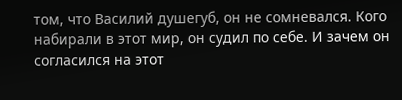том, что Василий душегуб, он не сомневался. Кого набирали в этот мир, он судил по себе. И зачем он согласился на этот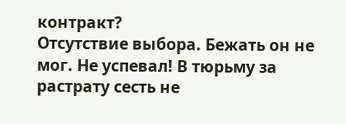контракт?
Отсутствие выбора. Бежать он не мог. Не успевал! В тюрьму за растрату сесть не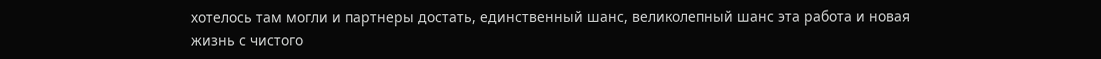хотелось там могли и партнеры достать, единственный шанс, великолепный шанс эта работа и новая жизнь с чистого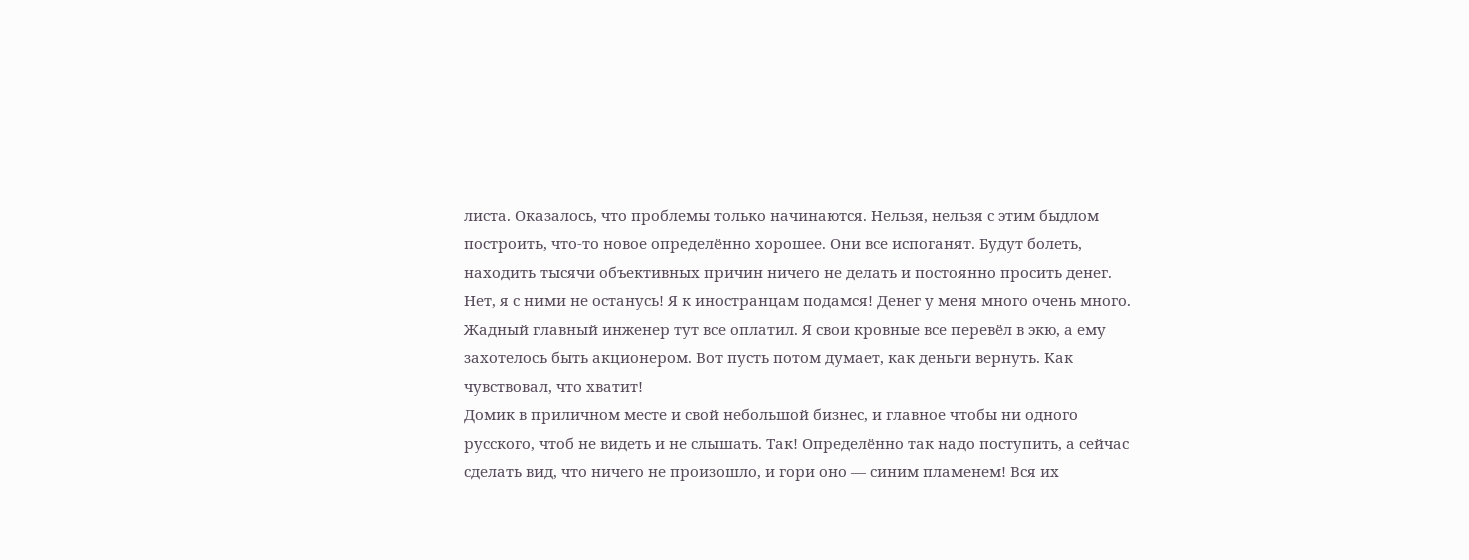листа. Оказалось, что проблемы только начинаются. Нельзя, нельзя с этим быдлом построить, что-то новое определённо хорошее. Они все испоганят. Будут болеть, находить тысячи объективных причин ничего не делать и постоянно просить денег. Нет, я с ними не останусь! Я к иностранцам подамся! Денег у меня много очень много. Жадный главный инженер тут все оплатил. Я свои кровные все перевёл в экю, а ему захотелось быть акционером. Вот пусть потом думает, как деньги вернуть. Как чувствовал, что хватит!
Домик в приличном месте и свой небольшой бизнес, и главное чтобы ни одного русского, чтоб не видеть и не слышать. Так! Определённо так надо поступить, а сейчас сделать вид, что ничего не произошло, и гори оно — синим пламенем! Вся их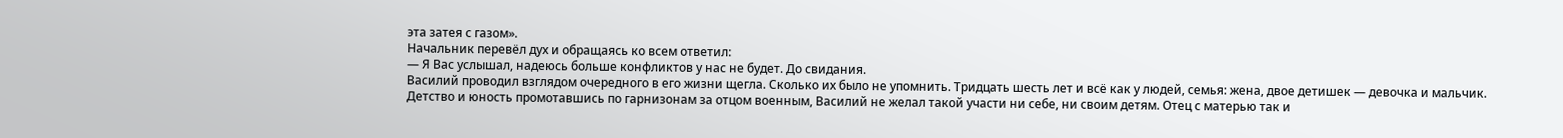эта затея с газом».
Начальник перевёл дух и обращаясь ко всем ответил:
— Я Вас услышал, надеюсь больше конфликтов у нас не будет. До свидания.
Василий проводил взглядом очередного в его жизни щегла. Сколько их было не упомнить. Тридцать шесть лет и всё как у людей, семья: жена, двое детишек — девочка и мальчик. Детство и юность промотавшись по гарнизонам за отцом военным, Василий не желал такой участи ни себе, ни своим детям. Отец с матерью так и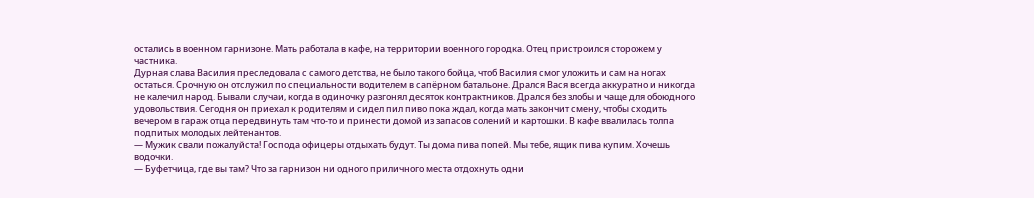остались в военном гарнизоне. Мать работала в кафе, на территории военного городка. Отец пристроился сторожем у частника.
Дурная слава Василия преследовала с самого детства, не было такого бойца, чтоб Василия смог уложить и сам на ногах остаться. Срочную он отслужил по специальности водителем в сапёрном батальоне. Дрался Вася всегда аккуратно и никогда не калечил народ. Бывали случаи, когда в одиночку разгонял десяток контрактников. Дрался без злобы и чаще для обоюдного удовольствия. Сегодня он приехал к родителям и сидел пил пиво пока ждал, когда мать закончит смену, чтобы сходить вечером в гараж отца передвинуть там что-то и принести домой из запасов солений и картошки. В кафе ввалилась толпа подпитых молодых лейтенантов.
— Мужик свали пожалуйста! Господа офицеры отдыхать будут. Ты дома пива попей. Мы тебе, ящик пива купим. Хочешь водочки.
— Буфетчица, где вы там? Что за гарнизон ни одного приличного места отдохнуть одни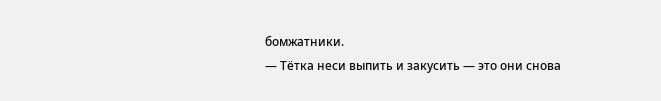бомжатники.
— Тётка неси выпить и закусить — это они снова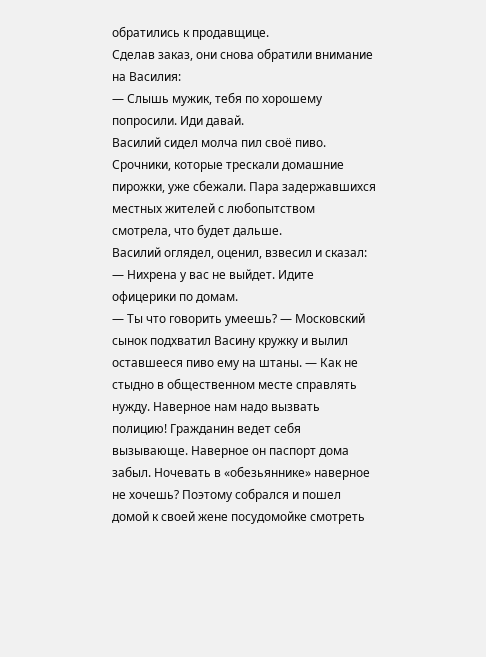обратились к продавщице.
Сделав заказ, они снова обратили внимание на Василия:
— Слышь мужик, тебя по хорошему попросили. Иди давай.
Василий сидел молча пил своё пиво. Срочники, которые трескали домашние пирожки, уже сбежали. Пара задержавшихся местных жителей с любопытством смотрела, что будет дальше.
Василий оглядел, оценил, взвесил и сказал:
— Нихрена у вас не выйдет. Идите офицерики по домам.
— Ты что говорить умеешь? — Московский сынок подхватил Васину кружку и вылил оставшееся пиво ему на штаны. — Как не стыдно в общественном месте справлять нужду. Наверное нам надо вызвать полицию! Гражданин ведет себя вызывающе. Наверное он паспорт дома забыл. Ночевать в «обезьяннике» наверное не хочешь? Поэтому собрался и пошел домой к своей жене посудомойке смотреть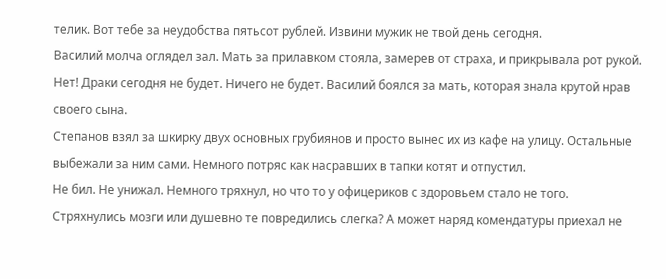телик. Вот тебе за неудобства пятьсот рублей. Извини мужик не твой день сегодня.
Василий молча оглядел зал. Мать за прилавком стояла, замерев от страха, и прикрывала рот рукой. Нет! Драки сегодня не будет. Ничего не будет. Василий боялся за мать, которая знала крутой нрав своего сына.
Степанов взял за шкирку двух основных грубиянов и просто вынес их из кафе на улицу. Остальные выбежали за ним сами. Немного потряс как насравших в тапки котят и отпустил.
Не бил. Не унижал. Немного тряхнул, но что то у офицериков с здоровьем стало не того. Стряхнулись мозги или душевно те повредились слегка? А может наряд комендатуры приехал не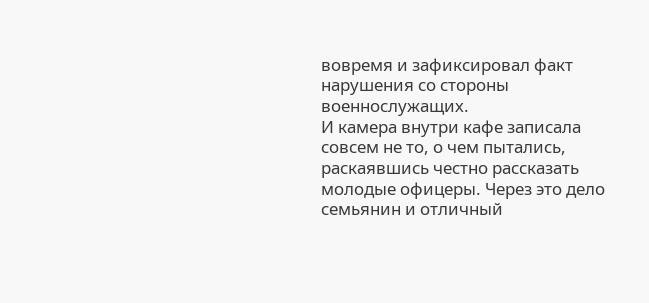вовремя и зафиксировал факт нарушения со стороны военнослужащих.
И камера внутри кафе записала совсем не то, о чем пытались, раскаявшись честно рассказать молодые офицеры. Через это дело семьянин и отличный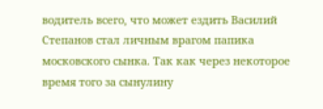водитель всего, что может ездить Василий Степанов стал личным врагом папика московского сынка. Так как через некоторое время того за сынулину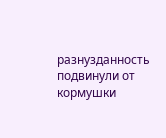разнузданность подвинули от кормушки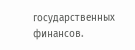государственных финансов.